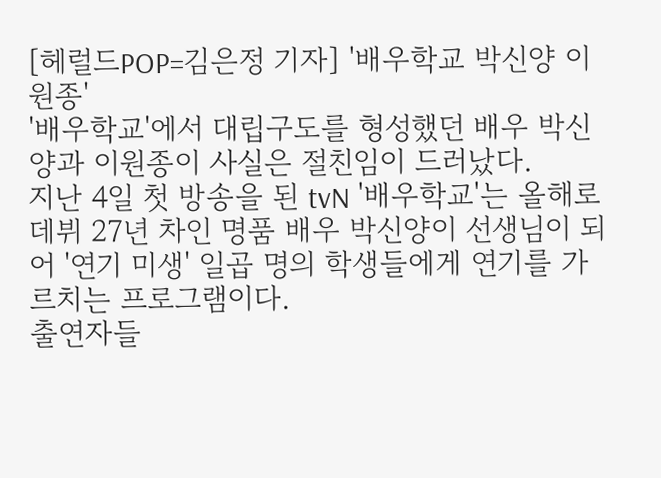[헤럴드POP=김은정 기자] '배우학교 박신양 이원종'
'배우학교'에서 대립구도를 형성했던 배우 박신양과 이원종이 사실은 절친임이 드러났다.
지난 4일 첫 방송을 된 tvN '배우학교'는 올해로 데뷔 27년 차인 명품 배우 박신양이 선생님이 되어 '연기 미생' 일곱 명의 학생들에게 연기를 가르치는 프로그램이다.
출연자들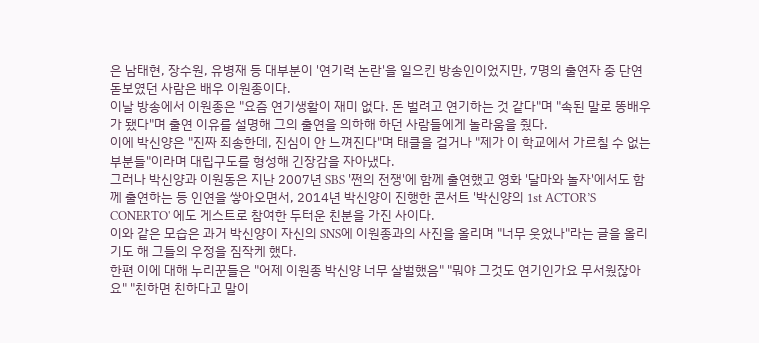은 남태현, 장수원, 유병재 등 대부분이 '연기력 논란'을 일으킨 방송인이었지만, 7명의 출연자 중 단연 돋보였던 사람은 배우 이원종이다.
이날 방송에서 이원종은 "요즘 연기생활이 재미 없다. 돈 벌려고 연기하는 것 같다"며 "속된 말로 똥배우가 됐다"며 출연 이유를 설명해 그의 출연을 의하해 하던 사람들에게 놀라움을 줬다.
이에 박신양은 "진짜 죄송한데, 진심이 안 느껴진다"며 태클을 걸거나 "제가 이 학교에서 가르칠 수 없는 부분들"이라며 대립구도를 형성해 긴장감을 자아냈다.
그러나 박신양과 이원동은 지난 2007년 SBS '쩐의 전쟁'에 함께 출연했고 영화 '달마와 놀자'에서도 함께 출연하는 등 인연을 쌓아오면서, 2014년 박신양이 진행한 콘서트 '박신양의 1st ACTOR’S CONERTO' 에도 게스트로 참여한 두터운 친분을 가진 사이다.
이와 같은 모습은 과거 박신양이 자신의 SNS에 이원종과의 사진을 올리며 "너무 웃었나"라는 글을 올리기도 해 그들의 우정을 짐작케 했다.
한편 이에 대해 누리꾼들은 "어제 이원종 박신양 너무 살벌했음" "뭐야 그것도 연기인가요 무서웠잖아요" "친하면 친하다고 말이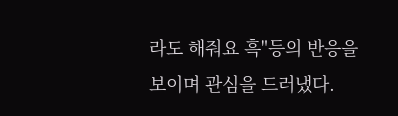라도 해줘요 흑"등의 반응을 보이며 관심을 드러냈다.